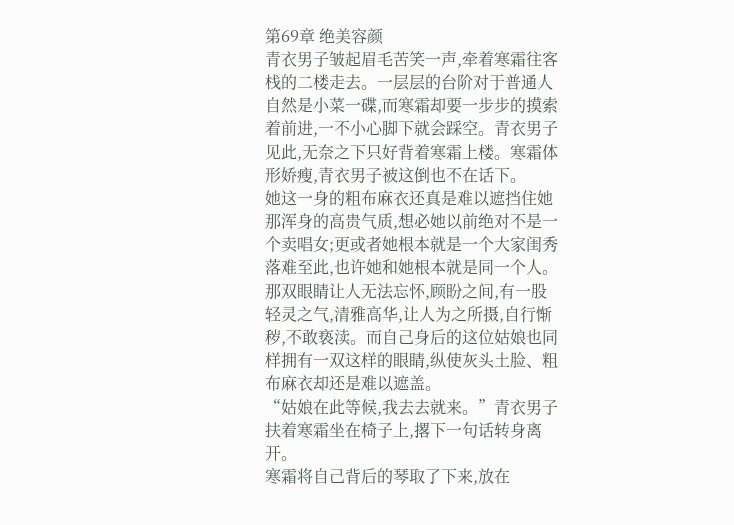第69章 绝美容颜
青衣男子皱起眉毛苦笑一声,牵着寒霜往客栈的二楼走去。一层层的台阶对于普通人自然是小菜一碟,而寒霜却要一步步的摸索着前进,一不小心脚下就会踩空。青衣男子见此,无奈之下只好背着寒霜上楼。寒霜体形娇瘦,青衣男子被这倒也不在话下。
她这一身的粗布麻衣还真是难以遮挡住她那浑身的高贵气质,想必她以前绝对不是一个卖唱女;更或者她根本就是一个大家闺秀落难至此,也许她和她根本就是同一个人。那双眼睛让人无法忘怀,顾盼之间,有一股轻灵之气,清雅高华,让人为之所摄,自行惭秽,不敢亵渎。而自己身后的这位姑娘也同样拥有一双这样的眼睛,纵使灰头土脸、粗布麻衣却还是难以遮盖。
“姑娘在此等候,我去去就来。”青衣男子扶着寒霜坐在椅子上,撂下一句话转身离开。
寒霜将自己背后的琴取了下来,放在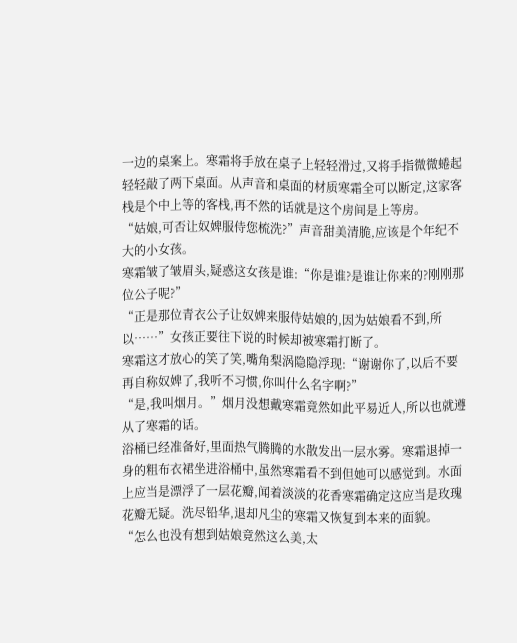一边的桌案上。寒霜将手放在桌子上轻轻滑过,又将手指微微蜷起轻轻敲了两下桌面。从声音和桌面的材质寒霜全可以断定,这家客栈是个中上等的客栈,再不然的话就是这个房间是上等房。
“姑娘,可否让奴婢服侍您梳洗?”声音甜美清脆,应该是个年纪不大的小女孩。
寒霜皱了皱眉头,疑惑这女孩是谁:“你是谁?是谁让你来的?刚刚那位公子呢?”
“正是那位青衣公子让奴婢来服侍姑娘的,因为姑娘看不到,所以……”女孩正要往下说的时候却被寒霜打断了。
寒霜这才放心的笑了笑,嘴角梨涡隐隐浮现:“谢谢你了,以后不要再自称奴婢了,我听不习惯,你叫什么名字啊?”
“是,我叫烟月。”烟月没想戴寒霜竟然如此平易近人,所以也就遵从了寒霜的话。
浴桶已经准备好,里面热气腾腾的水散发出一层水雾。寒霜退掉一身的粗布衣裙坐进浴桶中,虽然寒霜看不到但她可以感觉到。水面上应当是漂浮了一层花瓣,闻着淡淡的花香寒霜确定这应当是玫瑰花瓣无疑。洗尽铅华,退却凡尘的寒霜又恢复到本来的面貌。
“怎么也没有想到姑娘竟然这么美,太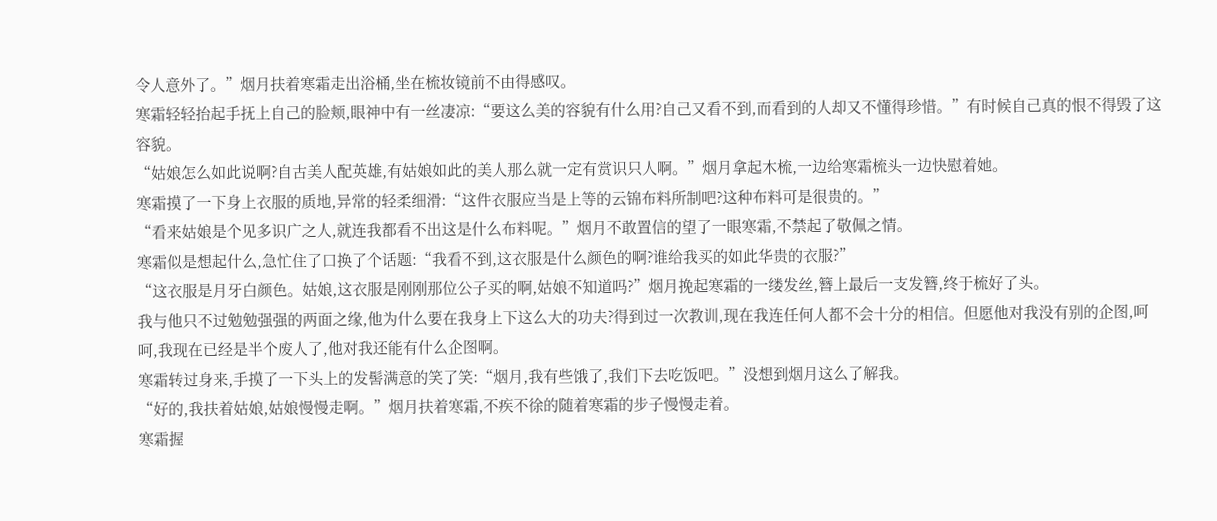令人意外了。”烟月扶着寒霜走出浴桶,坐在梳妆镜前不由得感叹。
寒霜轻轻抬起手抚上自己的脸颊,眼神中有一丝凄凉:“要这么美的容貌有什么用?自己又看不到,而看到的人却又不懂得珍惜。”有时候自己真的恨不得毁了这容貌。
“姑娘怎么如此说啊?自古美人配英雄,有姑娘如此的美人那么就一定有赏识只人啊。”烟月拿起木梳,一边给寒霜梳头一边快慰着她。
寒霜摸了一下身上衣服的质地,异常的轻柔细滑:“这件衣服应当是上等的云锦布料所制吧?这种布料可是很贵的。”
“看来姑娘是个见多识广之人,就连我都看不出这是什么布料呢。”烟月不敢置信的望了一眼寒霜,不禁起了敬佩之情。
寒霜似是想起什么,急忙住了口换了个话题:“我看不到,这衣服是什么颜色的啊?谁给我买的如此华贵的衣服?”
“这衣服是月牙白颜色。姑娘,这衣服是刚刚那位公子买的啊,姑娘不知道吗?”烟月挽起寒霜的一缕发丝,簪上最后一支发簪,终于梳好了头。
我与他只不过勉勉强强的两面之缘,他为什么要在我身上下这么大的功夫?得到过一次教训,现在我连任何人都不会十分的相信。但愿他对我没有别的企图,呵呵,我现在已经是半个废人了,他对我还能有什么企图啊。
寒霜转过身来,手摸了一下头上的发髻满意的笑了笑:“烟月,我有些饿了,我们下去吃饭吧。”没想到烟月这么了解我。
“好的,我扶着姑娘,姑娘慢慢走啊。”烟月扶着寒霜,不疾不徐的随着寒霜的步子慢慢走着。
寒霜握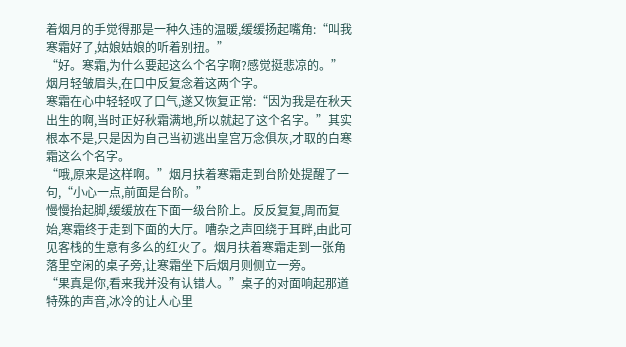着烟月的手觉得那是一种久违的温暖,缓缓扬起嘴角:“叫我寒霜好了,姑娘姑娘的听着别扭。”
“好。寒霜,为什么要起这么个名字啊?感觉挺悲凉的。”烟月轻皱眉头,在口中反复念着这两个字。
寒霜在心中轻轻叹了口气,遂又恢复正常:“因为我是在秋天出生的啊,当时正好秋霜满地,所以就起了这个名字。”其实根本不是,只是因为自己当初逃出皇宫万念俱灰,才取的白寒霜这么个名字。
“哦,原来是这样啊。”烟月扶着寒霜走到台阶处提醒了一句,“小心一点,前面是台阶。”
慢慢抬起脚,缓缓放在下面一级台阶上。反反复复,周而复始,寒霜终于走到下面的大厅。嘈杂之声回绕于耳畔,由此可见客栈的生意有多么的红火了。烟月扶着寒霜走到一张角落里空闲的桌子旁,让寒霜坐下后烟月则侧立一旁。
“果真是你,看来我并没有认错人。”桌子的对面响起那道特殊的声音,冰冷的让人心里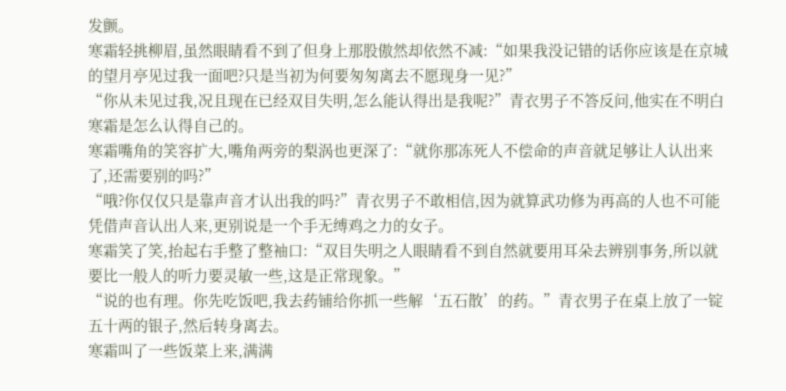发颤。
寒霜轻挑柳眉,虽然眼睛看不到了但身上那股傲然却依然不减:“如果我没记错的话你应该是在京城的望月亭见过我一面吧?只是当初为何要匆匆离去不愿现身一见?”
“你从未见过我,况且现在已经双目失明,怎么能认得出是我呢?”青衣男子不答反问,他实在不明白寒霜是怎么认得自己的。
寒霜嘴角的笑容扩大,嘴角两旁的梨涡也更深了:“就你那冻死人不偿命的声音就足够让人认出来了,还需要别的吗?”
“哦?你仅仅只是靠声音才认出我的吗?”青衣男子不敢相信,因为就算武功修为再高的人也不可能凭借声音认出人来,更别说是一个手无缚鸡之力的女子。
寒霜笑了笑,抬起右手整了整袖口:“双目失明之人眼睛看不到自然就要用耳朵去辨别事务,所以就要比一般人的听力要灵敏一些,这是正常现象。”
“说的也有理。你先吃饭吧,我去药铺给你抓一些解‘五石散’的药。”青衣男子在桌上放了一锭五十两的银子,然后转身离去。
寒霜叫了一些饭菜上来,满满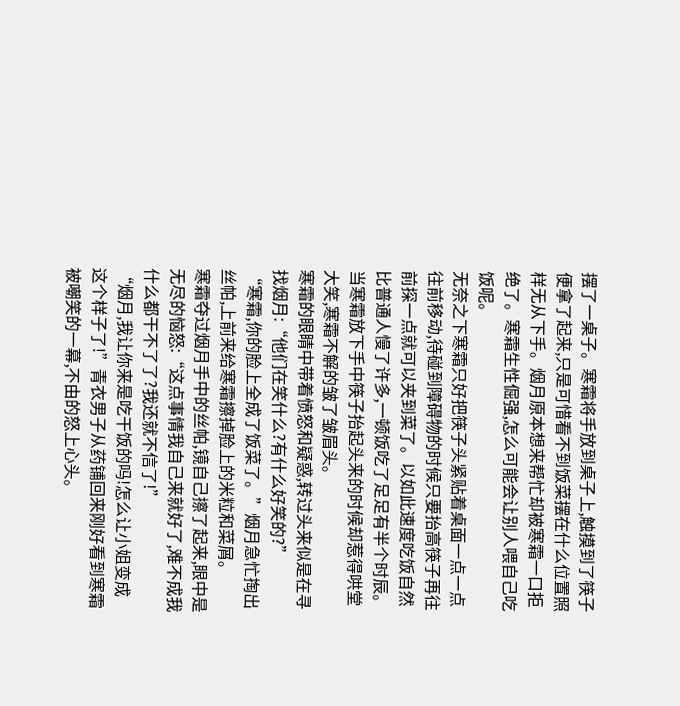摆了一桌子。寒霜将手放到桌子上,触摸到了筷子便拿了起来,只是可惜看不到饭菜摆在什么位置照样无从下手。烟月原本想来帮忙却被寒霜一口拒绝了。寒霜生性倔强,怎么可能会让别人喂自己吃饭呢。
无奈之下寒霜只好把筷子头紧贴着桌面一点一点往前移动,待碰到障碍物的时候只要抬高筷子再往前探一点就可以夹到菜了。以如此速度吃饭自然比普通人慢了许多,一顿饭吃了足足有半个时辰。当寒霜放下手中筷子抬起头来的时候却惹得哄堂大笑,寒霜不解的皱了皱眉头。
寒霜的眼睛中带着愤怒和疑惑,转过头来似是在寻找烟月:“他们在笑什么?有什么好笑的?”
“寒霜,你的脸上全成了饭菜了。”烟月急忙掏出丝帕,上前来给寒霜擦掉脸上的米粒和菜屑。
寒霜夺过烟月手中的丝帕,镜自己擦了起来,眼中是无尽的恼怒:“这点事情我自己来就好了,难不成我什么都干不了了?我还就不信了!”
“烟月,我让你来是吃干饭的吗!怎么让小姐变成这个样子了!”青衣男子从药铺回来刚好看到寒霜被嘲笑的一幕,不由的怒上心头。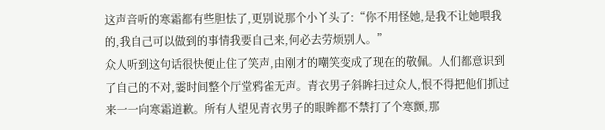这声音听的寒霜都有些胆怯了,更别说那个小丫头了:“你不用怪她,是我不让她喂我的,我自己可以做到的事情我要自己来,何必去劳烦别人。”
众人听到这句话很快便止住了笑声,由刚才的嘲笑变成了现在的敬佩。人们都意识到了自己的不对,霎时间整个厅堂鸦雀无声。青衣男子斜眸扫过众人,恨不得把他们抓过来一一向寒霜道歉。所有人望见青衣男子的眼眸都不禁打了个寒颤,那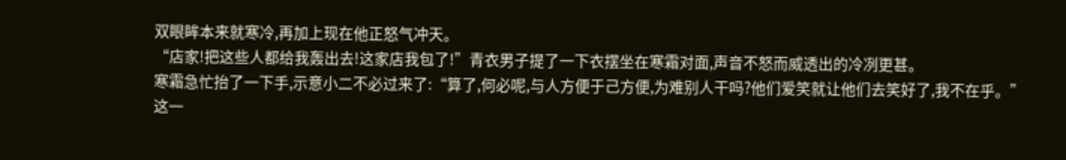双眼眸本来就寒冷,再加上现在他正怒气冲天。
“店家!把这些人都给我轰出去!这家店我包了!”青衣男子提了一下衣摆坐在寒霜对面,声音不怒而威透出的冷冽更甚。
寒霜急忙抬了一下手,示意小二不必过来了:“算了,何必呢,与人方便于己方便,为难别人干吗?他们爱笑就让他们去笑好了,我不在乎。”
这一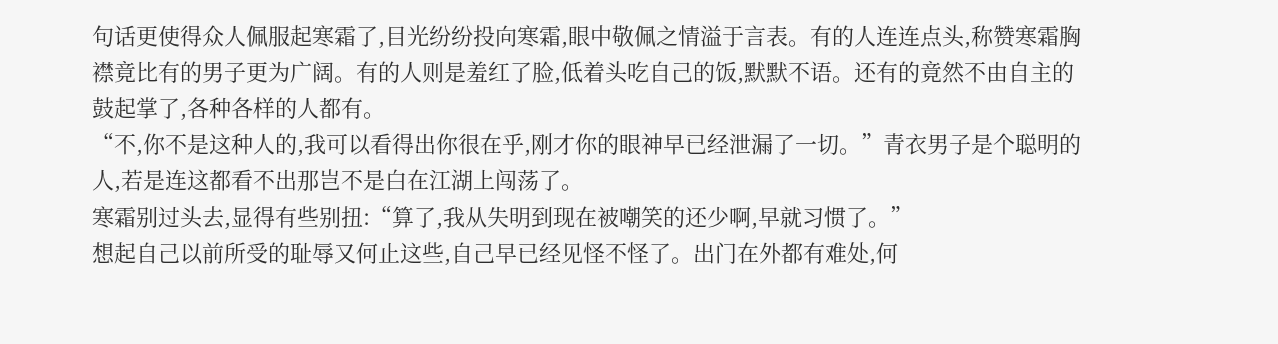句话更使得众人佩服起寒霜了,目光纷纷投向寒霜,眼中敬佩之情溢于言表。有的人连连点头,称赞寒霜胸襟竟比有的男子更为广阔。有的人则是羞红了脸,低着头吃自己的饭,默默不语。还有的竟然不由自主的鼓起掌了,各种各样的人都有。
“不,你不是这种人的,我可以看得出你很在乎,刚才你的眼神早已经泄漏了一切。”青衣男子是个聪明的人,若是连这都看不出那岂不是白在江湖上闯荡了。
寒霜别过头去,显得有些别扭:“算了,我从失明到现在被嘲笑的还少啊,早就习惯了。”
想起自己以前所受的耻辱又何止这些,自己早已经见怪不怪了。出门在外都有难处,何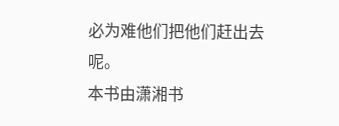必为难他们把他们赶出去呢。
本书由潇湘书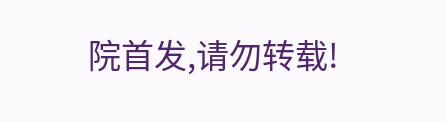院首发,请勿转载!